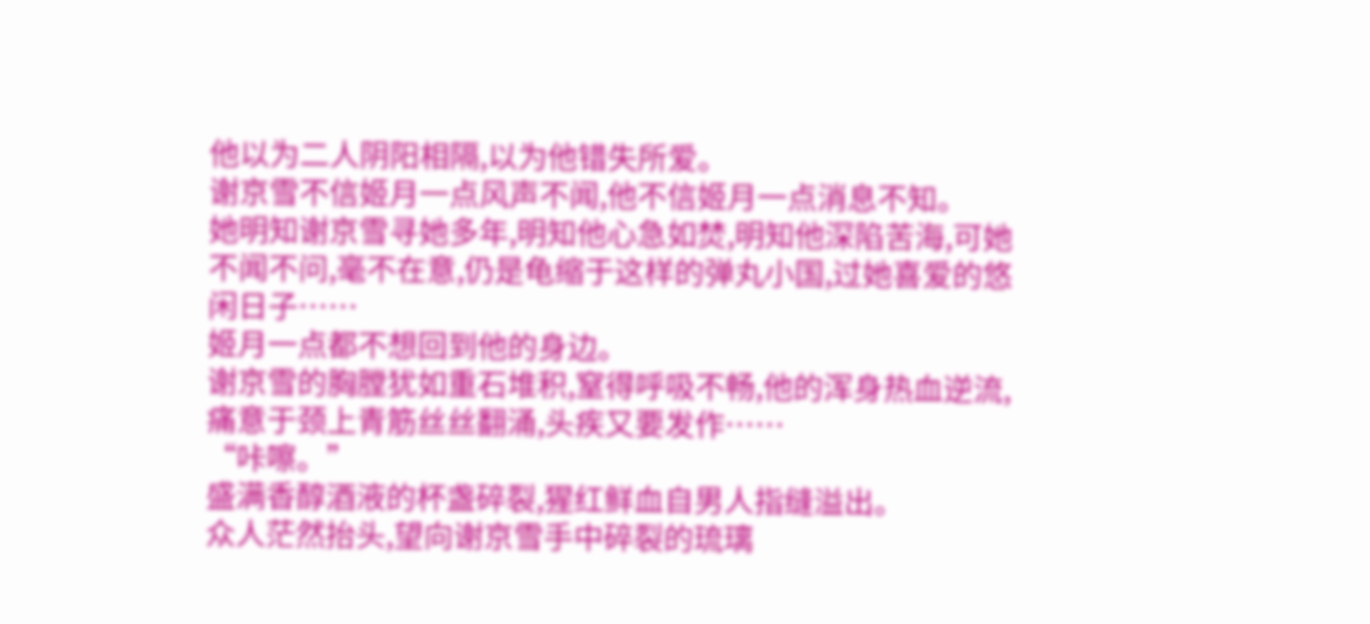他以为二人阴阳相隔,以为他错失所爱。
谢京雪不信姬月一点风声不闻,他不信姬月一点消息不知。
她明知谢京雪寻她多年,明知他心急如焚,明知他深陷苦海,可她不闻不问,毫不在意,仍是龟缩于这样的弹丸小国,过她喜爱的悠闲日子……
姬月一点都不想回到他的身边。
谢京雪的胸膛犹如重石堆积,窒得呼吸不畅,他的浑身热血逆流,痛意于颈上青筋丝丝翻涌,头疾又要发作……
“咔嚓。”
盛满香醇酒液的杯盏碎裂,猩红鲜血自男人指缝溢出。
众人茫然抬头,望向谢京雪手中碎裂的琉璃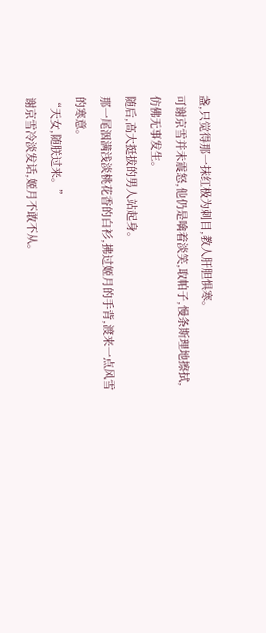盏,只觉得那一抹红极为刺目,教人肝胆惧寒。
可谢京雪并未震怒,他仍是噙着淡笑,取帕子,慢条斯理地擦拭,仿佛无事发生。
随后,高大挺拔的男人站起身。
那一尾洇满浅淡桃花香的白衫,拂过姬月的手背,渡来一点风雪的寒意。
“天女,随朕过来。”
谢京雪冷淡发话,姬月不敢不从。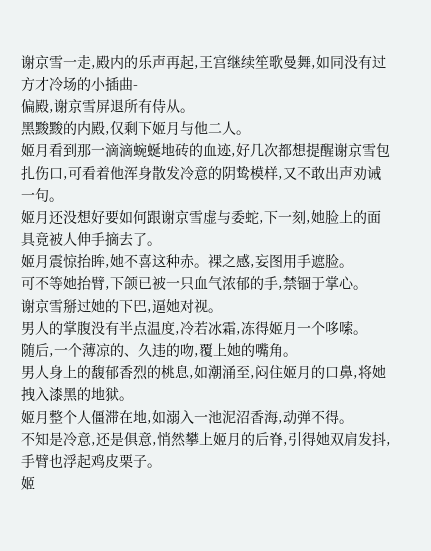谢京雪一走,殿内的乐声再起,王宫继续笙歌曼舞,如同没有过方才冷场的小插曲-
偏殿,谢京雪屏退所有侍从。
黑黢黢的内殿,仅剩下姬月与他二人。
姬月看到那一滴滴蜿蜒地砖的血迹,好几次都想提醒谢京雪包扎伤口,可看着他浑身散发冷意的阴鸷模样,又不敢出声劝诫一句。
姬月还没想好要如何跟谢京雪虚与委蛇,下一刻,她脸上的面具竟被人伸手摘去了。
姬月震惊抬眸,她不喜这种赤。裸之感,妄图用手遮脸。
可不等她抬臂,下颌已被一只血气浓郁的手,禁锢于掌心。
谢京雪掰过她的下巴,逼她对视。
男人的掌腹没有半点温度,冷若冰霜,冻得姬月一个哆嗦。
随后,一个薄凉的、久违的吻,覆上她的嘴角。
男人身上的馥郁香烈的桃息,如潮涌至,闷住姬月的口鼻,将她拽入漆黑的地狱。
姬月整个人僵滞在地,如溺入一池泥沼香海,动弹不得。
不知是冷意,还是俱意,悄然攀上姬月的后脊,引得她双肩发抖,手臂也浮起鸡皮栗子。
姬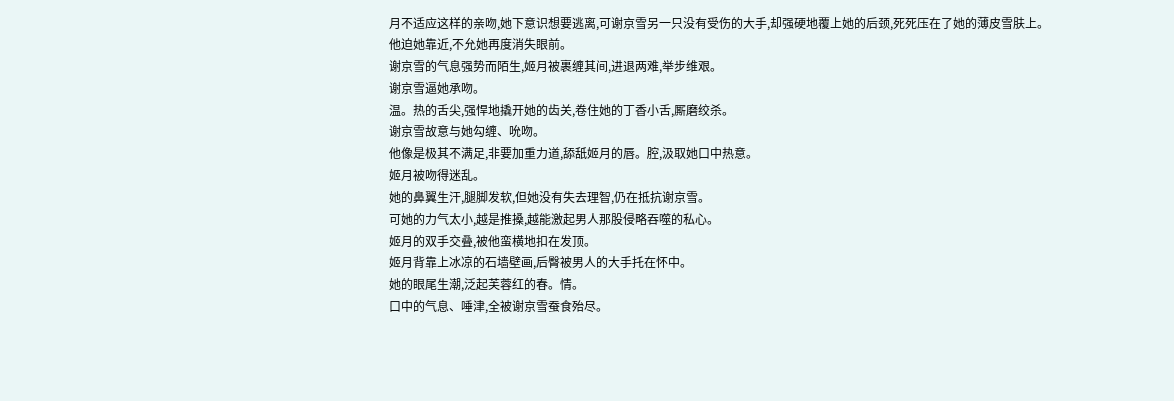月不适应这样的亲吻,她下意识想要逃离,可谢京雪另一只没有受伤的大手,却强硬地覆上她的后颈,死死压在了她的薄皮雪肤上。
他迫她靠近,不允她再度消失眼前。
谢京雪的气息强势而陌生,姬月被裹缠其间,进退两难,举步维艰。
谢京雪逼她承吻。
温。热的舌尖,强悍地撬开她的齿关,卷住她的丁香小舌,厮磨绞杀。
谢京雪故意与她勾缠、吮吻。
他像是极其不满足,非要加重力道,舔舐姬月的唇。腔,汲取她口中热意。
姬月被吻得迷乱。
她的鼻翼生汗,腿脚发软,但她没有失去理智,仍在抵抗谢京雪。
可她的力气太小,越是推搡,越能激起男人那股侵略吞噬的私心。
姬月的双手交叠,被他蛮横地扣在发顶。
姬月背靠上冰凉的石墙壁画,后臀被男人的大手托在怀中。
她的眼尾生潮,泛起芙蓉红的春。情。
口中的气息、唾津,全被谢京雪蚕食殆尽。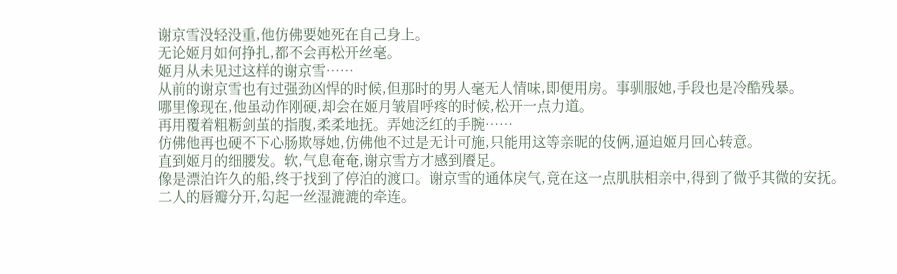谢京雪没轻没重,他仿佛要她死在自己身上。
无论姬月如何挣扎,都不会再松开丝毫。
姬月从未见过这样的谢京雪……
从前的谢京雪也有过强劲凶悍的时候,但那时的男人毫无人情味,即便用房。事驯服她,手段也是冷酷残暴。
哪里像现在,他虽动作刚硬,却会在姬月皱眉呼疼的时候,松开一点力道。
再用覆着粗粝剑茧的指腹,柔柔地抚。弄她泛红的手腕……
仿佛他再也硬不下心肠欺辱她,仿佛他不过是无计可施,只能用这等亲昵的伎俩,逼迫姬月回心转意。
直到姬月的细腰发。软,气息奄奄,谢京雪方才感到餍足。
像是漂泊许久的船,终于找到了停泊的渡口。谢京雪的通体戾气,竟在这一点肌肤相亲中,得到了微乎其微的安抚。
二人的唇瓣分开,勾起一丝湿漉漉的牵连。